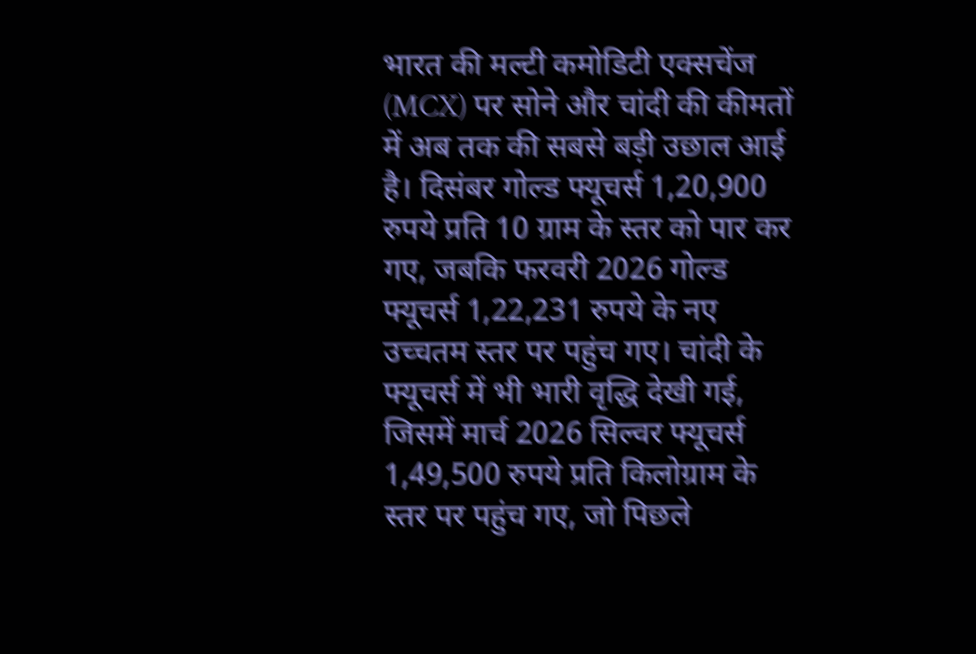भारत की मल्टी कमोडिटी एक्सचेंज (MCX) पर सोने और चांदी की कीमतों में अब तक की सबसे बड़ी उछाल आई है। दिसंबर गोल्ड फ्यूचर्स 1,20,900 रुपये प्रति 10 ग्राम के स्तर को पार कर गए, जबकि फरवरी 2026 गोल्ड फ्यूचर्स 1,22,231 रुपये के नए उच्चतम स्तर पर पहुंच गए। चांदी के फ्यूचर्स में भी भारी वृद्धि देखी गई, जिसमें मार्च 2026 सिल्वर फ्यूचर्स 1,49,500 रुपये प्रति किलोग्राम के स्तर पर पहुंच गए, जो पिछले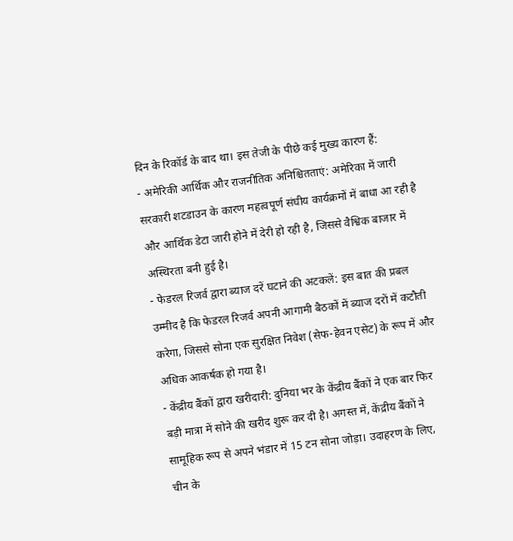दिन के रिकॉर्ड के बाद था। इस तेजी के पीछे कई मुख्य कारण हैं:
- अमेरिकी आर्थिक और राजनीतिक अनिश्चितताएं: अमेरिका में जारी सरकारी शटडाउन के कारण महत्वपूर्ण संघीय कार्यक्रमों में बाधा आ रही है और आर्थिक डेटा जारी होने में देरी हो रही है, जिससे वैश्विक बाजार में अस्थिरता बनी हुई है।
- फेडरल रिजर्व द्वारा ब्याज दरें घटाने की अटकलें: इस बात की प्रबल उम्मीद है कि फेडरल रिजर्व अपनी आगामी बैठकों में ब्याज दरों में कटौती करेगा, जिससे सोना एक सुरक्षित निवेश (सेफ-हेवन एसेट) के रूप में और अधिक आकर्षक हो गया है।
- केंद्रीय बैंकों द्वारा खरीदारी: दुनिया भर के केंद्रीय बैंकों ने एक बार फिर बड़ी मात्रा में सोने की खरीद शुरू कर दी है। अगस्त में, केंद्रीय बैंकों ने सामूहिक रूप से अपने भंडार में 15 टन सोना जोड़ा। उदाहरण के लिए, चीन के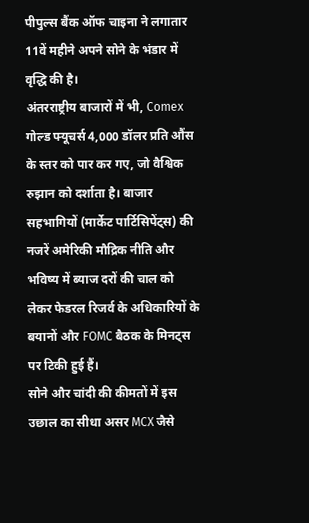पीपुल्स बैंक ऑफ चाइना ने लगातार 11वें महीने अपने सोने के भंडार में वृद्धि की है।
अंतरराष्ट्रीय बाजारों में भी, Comex गोल्ड फ्यूचर्स 4,000 डॉलर प्रति औंस के स्तर को पार कर गए, जो वैश्विक रुझान को दर्शाता है। बाजार सहभागियों (मार्केट पार्टिसिपेंट्स) की नजरें अमेरिकी मौद्रिक नीति और भविष्य में ब्याज दरों की चाल को लेकर फेडरल रिजर्व के अधिकारियों के बयानों और FOMC बैठक के मिनट्स पर टिकी हुई हैं।
सोने और चांदी की कीमतों में इस उछाल का सीधा असर MCX जैसे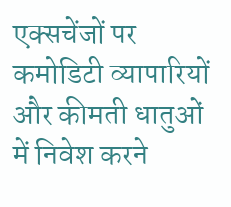एक्सचेंजों पर कमोडिटी व्यापारियों और कीमती धातुओं में निवेश करने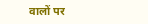वालों पर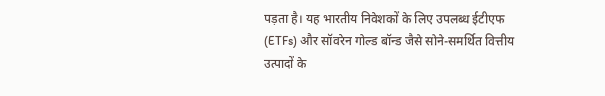पड़ता है। यह भारतीय निवेशकों के लिए उपलब्ध ईटीएफ (ETFs) और सॉवरेन गोल्ड बॉन्ड जैसे सोने-समर्थित वित्तीय उत्पादों के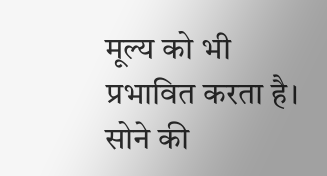मूल्य को भी प्रभावित करता है। सोने की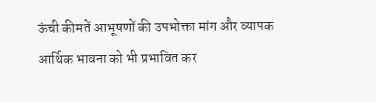ऊंची कीमतें आभूषणों की उपभोक्ता मांग और व्यापक आर्थिक भावना को भी प्रभावित कर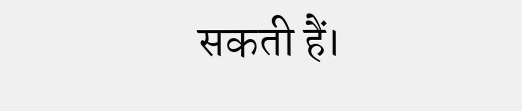सकती हैं।